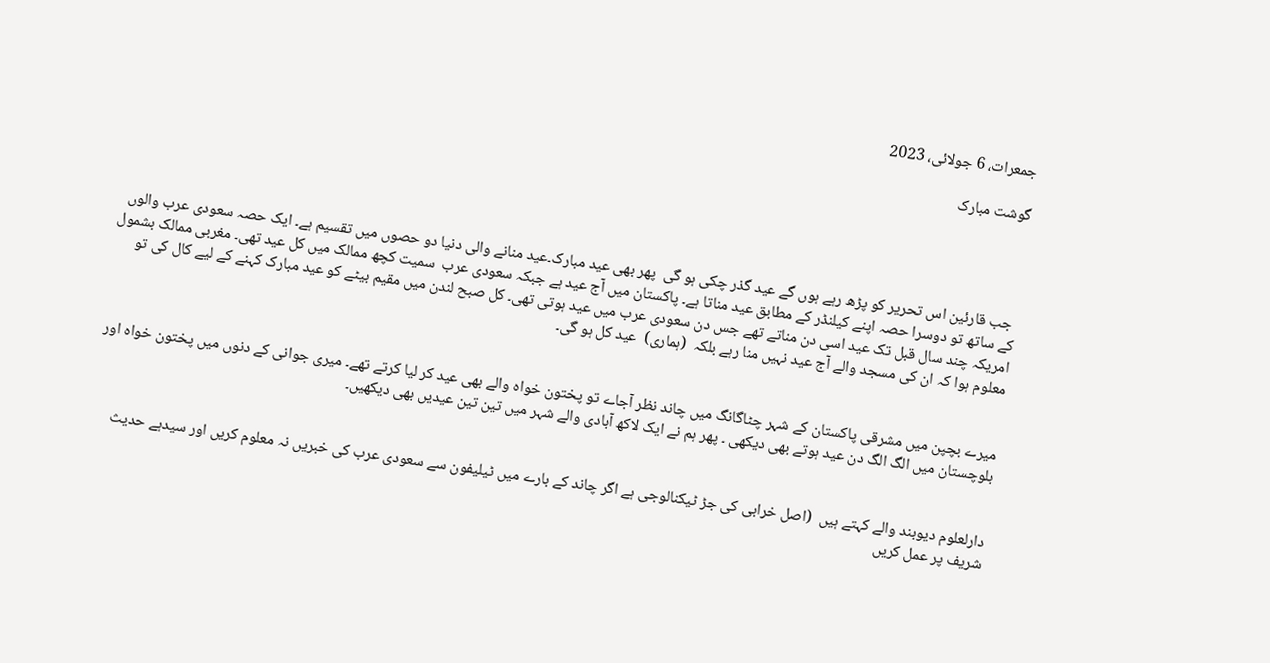جمعرات، 6 جولائی، 2023

گوشت مبارک




 جب قارئین اس تحریر کو پڑھ رہے ہوں گے عید گذر چکی ہو گی  پھر بھی عید مبارک۔عید منانے والی دنیا دو حصوں میں تقسیم ہے۔ ایک حصہ سعودی عرب والوں کے ساتھ تو دوسرا حصہ اپنے کیلنڈر کے مطابق عید مناتا ہے۔ پاکستان میں آج عید ہے جبکہ سعودی عرب  سمیت کچھ ممالک میں کل عید تھی۔ مغربی ممالک بشمول امریکہ چند سال قبل تک عید اسی دن مناتے تھے جس دن سعودی عرب میں عید ہوتی تھی۔ کل صبح لندن میں مقیم بیٹے کو عید مبارک کہنے کے لیے کال کی تو معلوم ہوا کہ ان کی مسجد والے آج عید نہیں منا رہے بلکہ  (ہماری)  عید کل ہو گی۔


میرے بچپن میں مشرقی پاکستان کے شہر چٹاگانگ میں چاند نظر آجاے تو پختون خواہ والے بھی عید کر لیا کرتے تھے۔ میری جوانی کے دنوں میں پختون خواہ اور بلوچستان میں الگ الگ دن عید ہوتے بھی دیکھی ۔ پھر ہم نے ایک لاکھ آبادی والے شہر میں تین تین عیدیں بھی دیکھیں۔


دارلعلوم دیوبند والے کہتے ہیں  (اصل خرابی کی جڑ ٹیکنالوجی ہے اگر چاند کے بارے میں ٹیلیفون سے سعودی عرب کی خبریں نہ معلوم کریں اور سیدہے حدیث شریف پر عمل کریں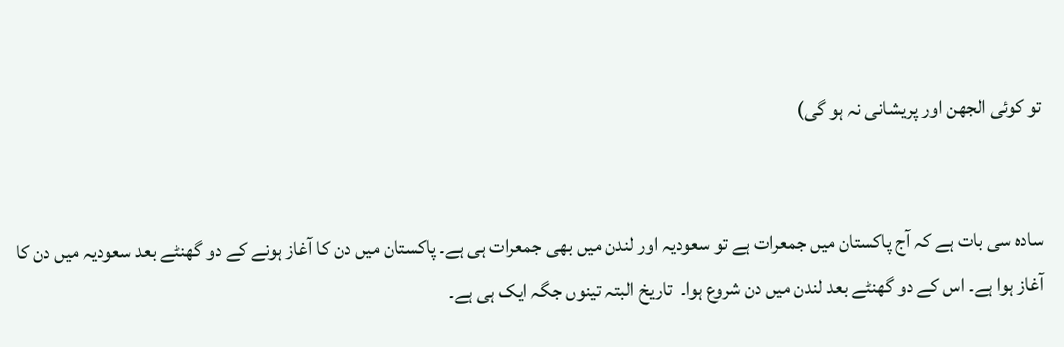تو کوئی الجھن اور پریشانی نہ ہو گی)


سادہ سی بات ہے کہ آج پاکستان میں جمعرات ہے تو سعودیہ اور لندن میں بھی جمعرات ہی ہے۔ پاکستان میں دن کا آغاز ہونے کے دو گھنٹے بعد سعودیہ میں دن کا آغاز ہوا ہے۔ اس کے دو گھنٹے بعد لندن میں دن شروع ہوا۔  تاریخ البتہ تینوں جگہ ایک ہی ہے۔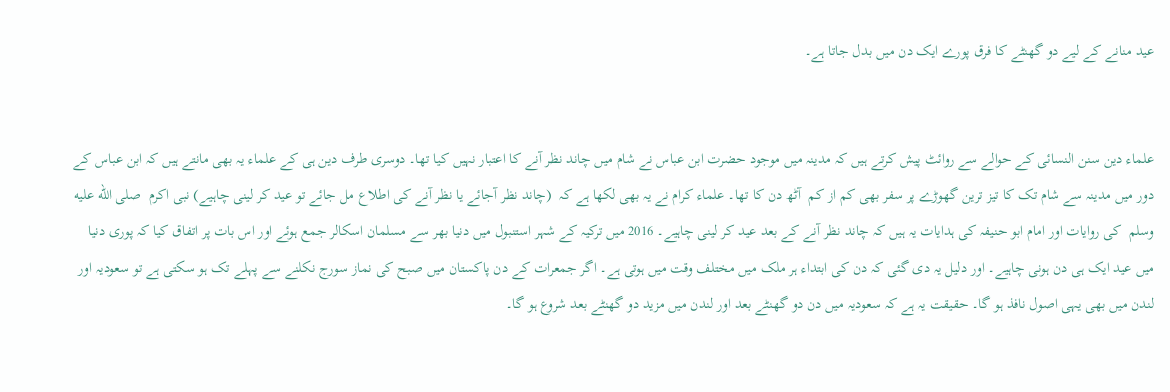عید منانے کے لیے دو گھنٹے کا فرق پورے ایک دن میں بدل جاتا ہے۔


علماء دین سنن النسائی کے حوالے سے روائٹ پیش کرتے ہیں کہ مدینہ میں موجود حضرت ابن عباس نے شام میں چاند نظر آنے کا اعتبار نہیں کیا تھا۔ دوسری طرف دین ہی کے علماء یہ بھی مانتے ہیں کہ ابن عباس کے دور میں مدینہ سے شام تک کا تیز ترین گھوڑے پر سفر بھی کم از کم  آٹھ دن کا تھا۔ علماء کرام نے یہ بھی لکھا ہے کہ  (چاند نظر آجائے یا نظر آنے کی اطلاع مل جائے تو عید کر لینی چاہیے) نبی اکرم  صلى الله عليه وسلم  کی روایات اور امام ابو حنیفہ کی ہدایات یہ ہیں کہ چاند نظر آنے کے بعد عید کر لینی چاہیے۔ 2016 میں ترکیہ کے شہر استنبول میں دنیا بھر سے مسلمان اسکالر جمع ہوئے اور اس بات پر اتفاق کیا کہ پوری دنیا میں عید ایک ہی دن ہونی چاہیے۔ اور دلیل یہ دی گئی کہ دن کی ابتداء ہر ملک میں مختلف وقت میں ہوتی ہے۔ اگر جمعرات کے دن پاکستان میں صبح کی نماز سورج نکلنے سے پہلے تک ہو سکتی ہے تو سعودیہ اور لندن میں بھی یہی اصول نافذ ہو گا۔ حقیقت یہ ہے کہ سعودیہ میں دن دو گھنٹے بعد اور لندن میں مزید دو گھنٹے بعد شروع ہو گا۔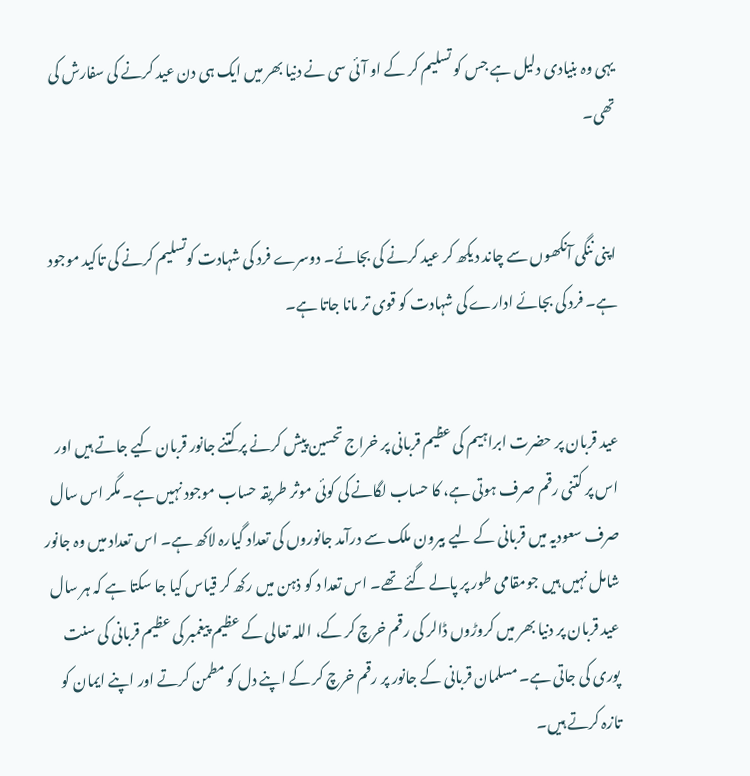یہی وہ بنیادی دلیل ہے جس کو تسلیم کر کے او آئی سی نے دنیا بھر میں ایک ہی دن عید کرنے کی سفارش کی تھی۔


اپنی ننگی آنکھوں سے چاند دیکھ کر عید کرنے کی بجائے۔ دوسرے فرد کی شہادت کوتسلیم کرنے کی تاکید موجود ہے۔ فرد کی بجائے ادارے کی شہادت کو قوی تر مانا جاتا ہے۔


عید قربان پر حضرت ابراہیم کی عظیم قربانی پر خراج تحسین پیش کرنے پر کتنے جانور قربان کیے جاتے ہیں اور اس پر کتنی رقم صرف ہوتی ہے، کا حساب لگانے کی کوئی موثر طریقہ حساب موجود نہیں ہے۔ مگر اس سال صرف سعودیہ میں قربانی کے لیے بیرون ملک سے درآمد جانوروں کی تعداد گیارہ لاکھ ہے۔ اس تعداد میں وہ جانور شامل نہیں ہیں جومقامی طور پر پالے گئے تھے۔ اس تعدا د کو ذہن میں رکھ کر قیاس کیا جا سکتا ہے کہ ہر سال عید قربان پر دنیا بھر میں کروڑوں ڈالر کی رقم خرچ کر کے، اللہ تعالی کے عظیم پیغمبر کی عظیم قربانی کی سنت پوری کی جاتی ہے۔ مسلمان قربانی کے جانور پر رقم خرچ کر کے اپنے دل کو مطمن کرتے اور اپنے ایمان کو تازہ کرتے ہیں۔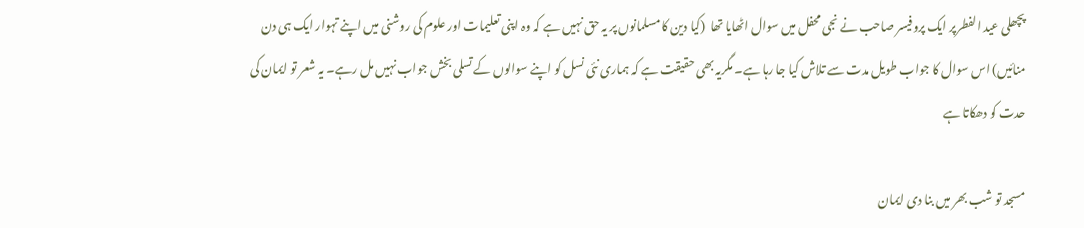پچھلی عید الفطرپر ایک پروفیسر صاحب نے نجی محفل میں سوال اٹھایا تھا  (کیا دین کا مسلمانوں پر یہ حق نہیں ہے کہ وہ اپنی تعلیمات اور علوم کی روشنی میں اپنے تہوار ایک ہی دن منائیں) اس سوال کا جواب طویل مدت سے تلاش کیا جا رہا ہے۔ مگریہ بھی حقیقت ہے کہ ہماری نئی نسل کو اپنے سوالوں کے تسلی بخش جواب نہیں مل رہے۔ یہ شعر تو ایمان کی حدت کو دھکاتا ہے

مسجد تو شب بھر میں بنا دی ایمان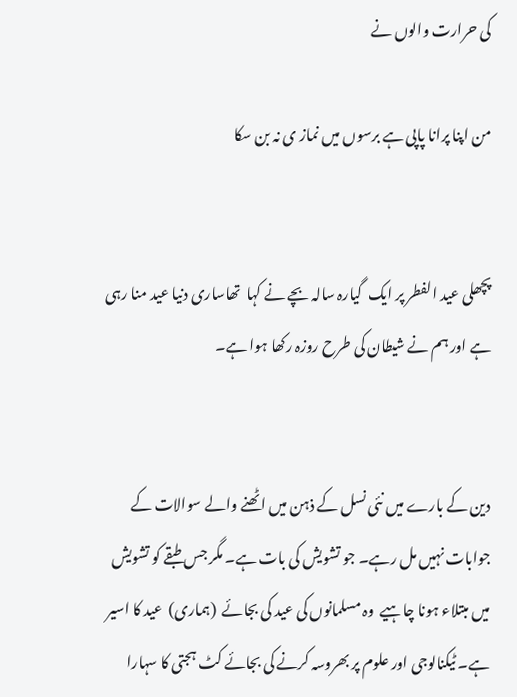کی حرارت والوں نے

من اپنا پرانا پاپی ہے برسوں میں نماز ی نہ بن سکا


پچھلی عید الفطر پر ایک  گیارہ سالہ بچے نے کہا  تھاساری دنیا عید منا رہی ہے اور ہم نے شیطان کی طرح روزہ رکھا ہوا ہے۔


دین کے بارے میں نئی نسل کے ذہن میں اٹھنے والے سوالات کے جوابات نہیں مل رہے۔ جو تشویش کی بات ہے۔ مگر جس طبقے کو تشویش میں مبتلاء ہونا چاہیے  وہ مسلمانوں کی عید کی بجائے  (ہماری)  عید کا اسیر ہے۔ ٹیکنالوجی اور علوم پر بھروسہ کرنے کی بجائے کٹ ہجتی کا سہارا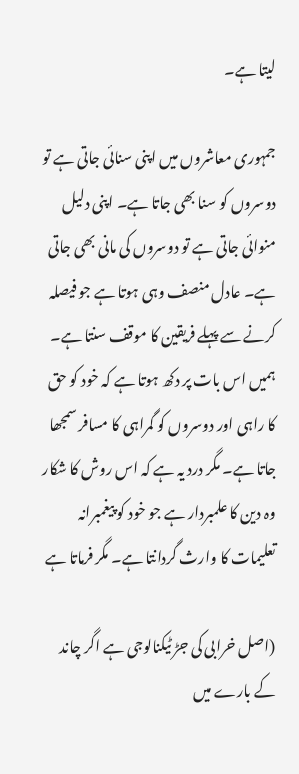لیتا ہے۔

جمہوری معاشروں میں اپنی سنائی جاتی ہے تو دوسروں کو سنا بھی جاتا ہے۔ اپنی دلیل منوائی جاتی ہے تو دوسروں کی مانی بھی جاتی ہے۔ عادل منصف وہی ہوتا ہے جو فیصلہ کرنے سے پہلے فریقین کا موقف سنتا ہے۔ ہمیں اس بات پر دکھ ہوتا ہے کہ خود کو حق کا راہی اور دوسروں کو گمراہی کا مسافر سمجھا جاتا ہے۔ مگر درد یہ ہے کہ اس روش کا شکار وہ دین کا علمبردار ہے جو خود کو پیغمبرانہ تعلیمات کا وارث گردانتا ہے۔ مگر فرماتا ہے

(اصل خرابی کی جڑ ٹیکنالوجی ہے اگر چاند کے بارے میں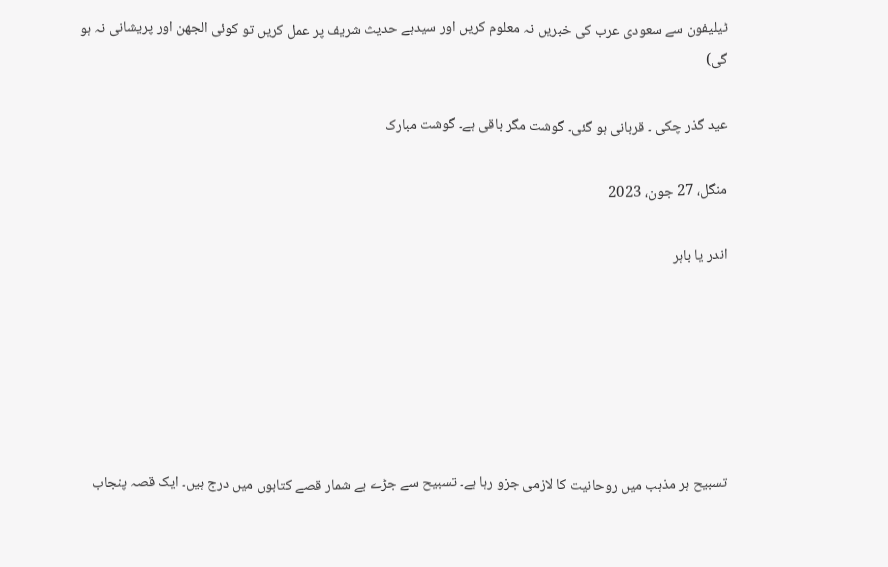ٹیلیفون سے سعودی عرب کی خبریں نہ معلوم کریں اور سیدہے حدیث شریف پر عمل کریں تو کوئی الجھن اور پریشانی نہ ہو گی)

عید گذر چکی ۔ قربانی ہو گئی۔ گوشت مگر باقی ہے۔ گوشت مبارک

منگل، 27 جون، 2023

اندر یا باہر






تسبیح ہر مذہب میں روحانیت کا لازمی جزو رہا ہے۔ تسبیح سے جڑے بے شمار قصے کتابوں میں درج ہیں۔ ایک قصہ پنجاب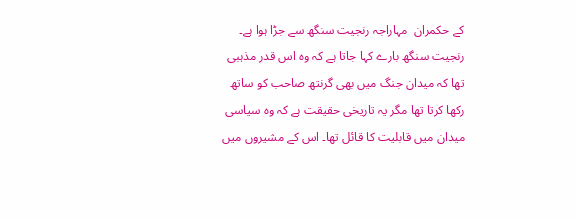کے حکمران  مہاراجہ رنجیت سنگھ سے جڑا ہوا ہے۔ رنجیت سنگھ بارے کہا جاتا ہے کہ وہ اس قدر مذہبی تھا کہ میدان جنگ میں بھی گرنتھ صاحب کو ساتھ رکھا کرتا تھا مگر یہ تاریخی حقیقت ہے کہ وہ سیاسی میدان میں قابلیت کا قائل تھا۔ اس کے مشیروں میں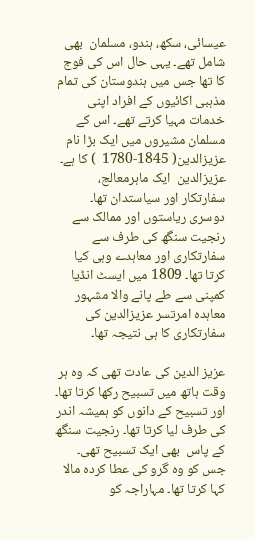عیسائی، سکھ، ہندو، مسلمان  بھی شامل تھے۔ یہی حال اس کی فوج کا تھا جس میں ہندوستان کی تمام مذہبی اکائیوں کے افراد اپنی خدمات مہیا کرتے تھے۔ اس کے مسلمان مشیروں میں ایک بڑا نام عزیزالدین( 1845-1780  ) کا ہے۔ عزیزالدین  ایک ماہرمعالج، سفارتکار اور سیاستدان تھا۔ دوسری ریاستوں اور ممالک سے رنجیت سنگھ کی طرف سے سفارتکاری اور معاہدے وہی کیا کرتا تھا۔ 1809 میں ایسٹ انڈیا کمپنی سے طے پانے والا مشہور معاہدہ امرتسر عزیزالدین کی سفارتکاری کا ہی نتیجہ تھا۔

عزیز الدین کی عادت تھی کہ وہ ہر وقت ہاتھ میں تسبیح رکھا کرتا تھا۔ اور تسبیح کے دانوں کو ہمیشہ اندر کی طرف لیا کرتا تھا۔ رنجیت سنگھ کے پاس  بھی ایک تسبیح تھی۔ جس کو وہ گرو کی عطا کردہ مالا کہا کرتا تھا۔ مہاراجہ کو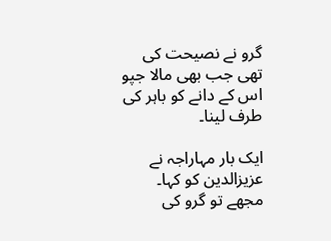گرو نے نصیحت کی تھی جب بھی مالا جپو اس کے دانے کو باہر کی طرف لینا۔

ایک بار مہاراجہ نے عزیزالدین کو کہا۔ مجھے تو گرو کی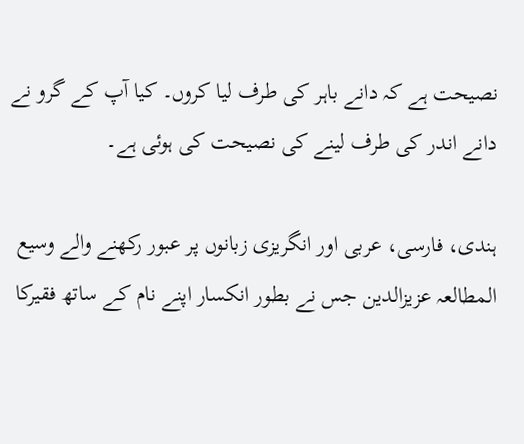نصیحت ہے کہ دانے باہر کی طرف لیا کروں۔ کیا آپ کے گرو نے دانے اندر کی طرف لینے کی نصیحت کی ہوئی ہے۔

ہندی، فارسی، عربی اور انگریزی زبانوں پر عبور رکھنے والے وسیع المطالعہ عزیزالدین جس نے بطور انکسار اپنے نام کے ساتھ فقیرکا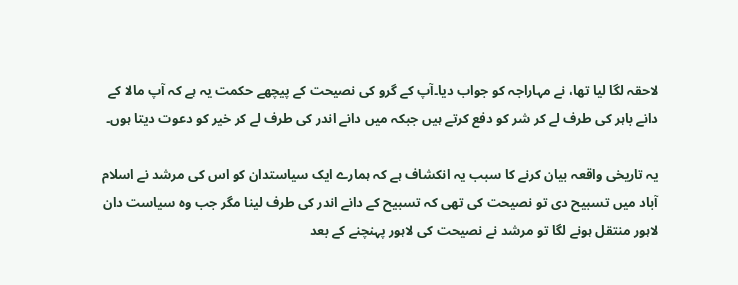لاحقہ لگا لیا تھا، نے مہاراجہ کو جواب دیا۔آپ کے گرو کی نصیحت کے پیچھے حکمت یہ ہے کہ آپ مالا کے دانے باہر کی طرف لے کر شر کو دفع کرتے ہیں جبکہ میں دانے اندر کی طرف لے کر خیر کو دعوت دیتا ہوں۔

یہ تاریخی واقعہ بیان کرنے کا سبب یہ انکشاف ہے کہ ہمارے ایک سیاستدان کو اس کی مرشد نے اسلام آباد میں تسبیح دی تو نصیحت کی تھی کہ تسبیح کے دانے اندر کی طرف لینا مگر جب وہ سیاست دان لاہور منتقل ہونے لگا تو مرشد نے نصیحت کی لاہور پہنچنے کے بعد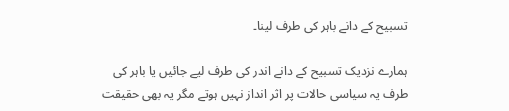تسبیح کے دانے باہر کی طرف لینا۔

ہمارے نزدیک تسبیح کے دانے اندر کی طرف لیے جائیں یا باہر کی طرف یہ سیاسی حالات پر اثر انداز نہیں ہوتے مگر یہ بھی حقیقت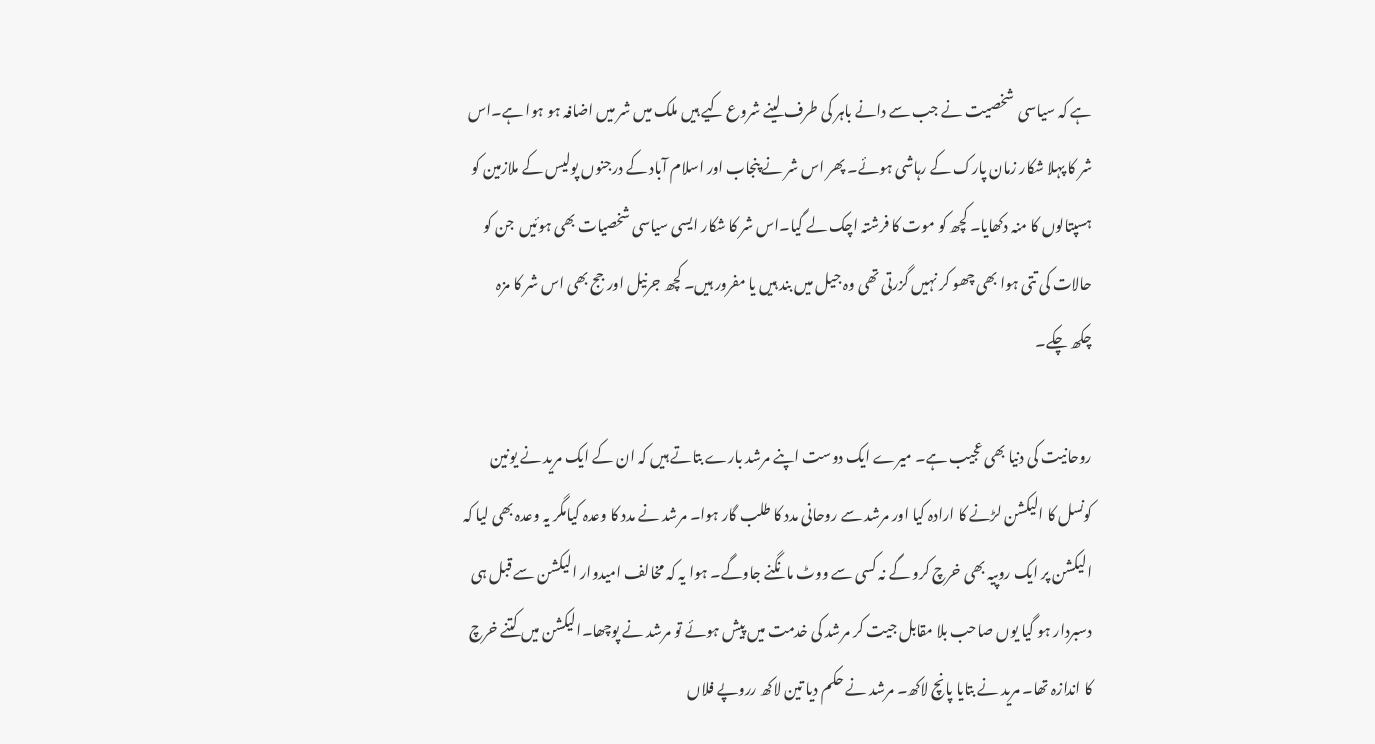ہے کہ سیاسی  شخصیت نے جب سے دانے باہر کی طرف لینے شروع کیے ہیں ملک میں شر میں اضافہ ہو ہوا ہے۔اس شر کا پہلا شکار زمان پارک کے رہاشی ہوئے۔ پھر اس شر نے پنجاب اور اسلام آباد کے درجنوں پولیس کے ملازمین کو ہسپتالوں کا منہ دکھایا۔ کچھ کو موت کا فرشتہ اچک لے گیا۔اس شر کا شکار ایسی سیاسی شخصیات بھی ہوئیں  جن کو حالات کی تتی ہوا بھی چھو کر نہیں گزرتی تھی وہ جیل میں بند ہیں یا مفرور ہیں۔ کچھ جرنیل اور جج بھی اس شر کا مزہ چکھ چکے۔

روحانیت کی دنیا بھی عجیب ہے۔ میرے ایک دوست اپنے مرشد بارے بتاتے ہیں کہ ان کے ایک مرید نے یونین کونسل کا الیکشن لڑنے کا ارادہ کیا اور مرشد سے روحانی مدد کا طلب گار ہوا۔ مرشد نے مدد کا وعدہ کیامگر یہ وعدہ بھی لیا کہ الیکشن پر ایک روپیہ بھی خرچ کرو گے نہ کسی سے ووٹ مانگنے جاوگے۔ ہوا یہ کہ مخالف امیدوار الیکشن سے قبل ہی دسبردار ہو گیا یوں صاحب بلا مقابل جیت کر مرشد کی خدمت میں پیش ہوئے تو مرشد نے پوچھا۔الیکشن میں کتنے خرچ کا اندازہ تھا۔ مرید نے بتایا پانچ لاکھ۔ مرشد نے حکم دیا تین لاکھ رروپے فلاں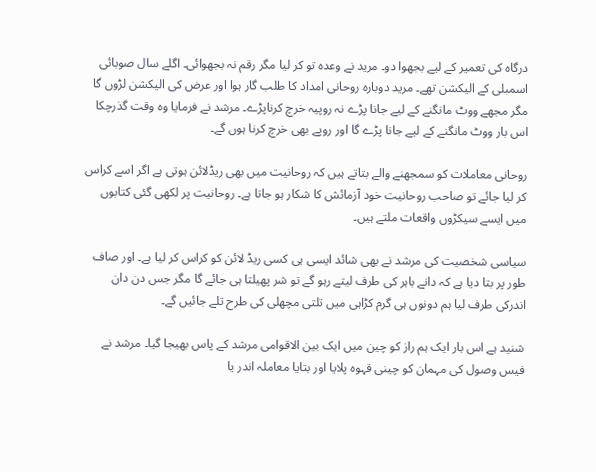درگاہ کی تعمیر کے لیے بجھوا دو۔ مرید نے وعدہ تو کر لیا مگر رقم نہ بجھوائی۔ اگلے سال صوبائی اسمبلی کے الیکشن تھے۔ مرید دوبارہ روحانی امداد کا طلب گار ہوا اور عرض کی الیکشن لڑوں گا مگر مجھے ووٹ مانگنے کے لیے جانا پڑے نہ روپیہ خرچ کرناپڑے۔ مرشد نے فرمایا وہ وقت گذرچکا  اس بار ووٹ مانگنے کے لیے جانا پڑے گا اور روپے بھی خرچ کرنا ہوں گے۔

روحانی معاملات کو سمجھنے والے بتاتے ہیں کہ روحانیت میں بھی ریڈلائن ہوتی ہے اگر اسے کراس کر لیا جائے تو صاحب روحانیت خود آزمائش کا شکار ہو جاتا ہے۔ روحانیت پر لکھی گئی کتابوں میں ایسے سیکڑوں واقعات ملتے ہیں۔

سیاسی شخصیت کی مرشد نے بھی شائد ایسی ہی کسی ریڈ لائن کو کراس کر لیا ہے۔ اور صاف طور پر بتا دیا ہے کہ دانے باہر کی طرف لیتے رہو گے تو شر پھیلتا ہی جائے گا مگر جس دن دان اندرکی طرف لیا ہم دونوں ہی گرم کڑاہی میں تلتی مچھلی کی طرح تلے جائیں گے۔

شنید ہے اس بار ایک ہم راز کو چین میں ایک بین الاقوامی مرشد کے پاس بھیجا گیا۔ مرشد نے فیس وصول کی مہمان کو چینی قہوہ پلایا اور بتایا معاملہ اندر یا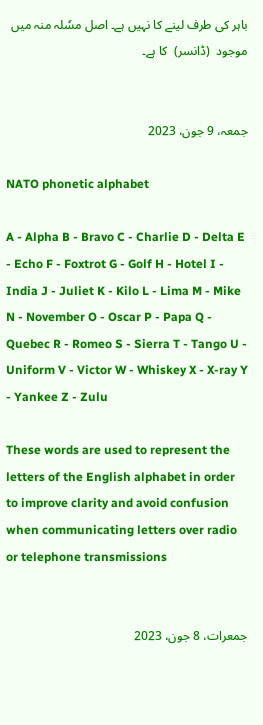باہر کی طرف لینے کا نہیں ہے۔ اصل مسٗلہ منہ میں موجود  (ڈانسر)  کا ہے۔


جمعہ، 9 جون، 2023

NATO phonetic alphabet

A - Alpha B - Bravo C - Charlie D - Delta E - Echo F - Foxtrot G - Golf H - Hotel I - India J - Juliet K - Kilo L - Lima M - Mike N - November O - Oscar P - Papa Q - Quebec R - Romeo S - Sierra T - Tango U - Uniform V - Victor W - Whiskey X - X-ray Y - Yankee Z - Zulu

These words are used to represent the letters of the English alphabet in order to improve clarity and avoid confusion when communicating letters over radio or telephone transmissions


جمعرات، 8 جون، 2023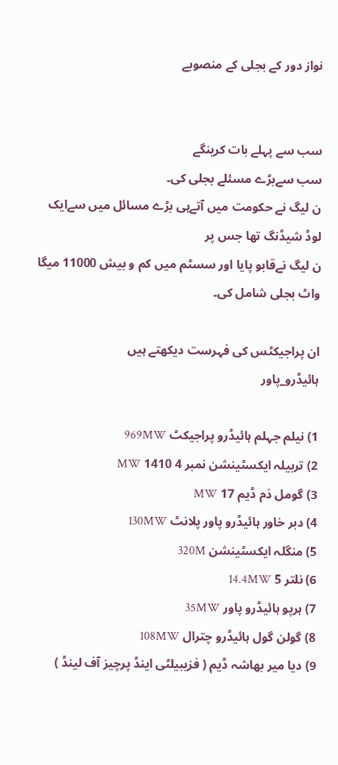نواز دور کے بجلی کے منصوبے


سب سے پہلے بات کرینگے
سب سےبڑے مسئلے بجلی کی۔
ن لیگ نے حکومت میں آتےہی بڑے مسائل میں سےایک لوڈ شیڈنگ تھا جس پر
ن لیگ نےقابو پایا اور سسٹم میں کم و بیش 11000 میگا واٹ بجلی شامل کی۔

ان پراجیکٹس کی فہرست دیکھتے ہیں
ہائیڈرو_پاور

1) نیلم جہلم ہائیڈرو پراجیکٹ 969MW
2) تربیلہ ایکسٹینشن نمبر 4 1410 MW
3) گومل ذم ڈیم 17 MW
4) دبر خاور ہائیڈرو پاور پلانٹ 130MW
5) منگلہ ایکسٹینشن 320M
6) نلتر 5 14.4MW
7) ہرپو ہائیڈرو پاور 35MW
8) گولن گول ہائیڈرو چترال 108MW
9) دیا میر بھاشہ ڈیم ( فزیبیلٹی اینڈ پرچیز آف لینڈ )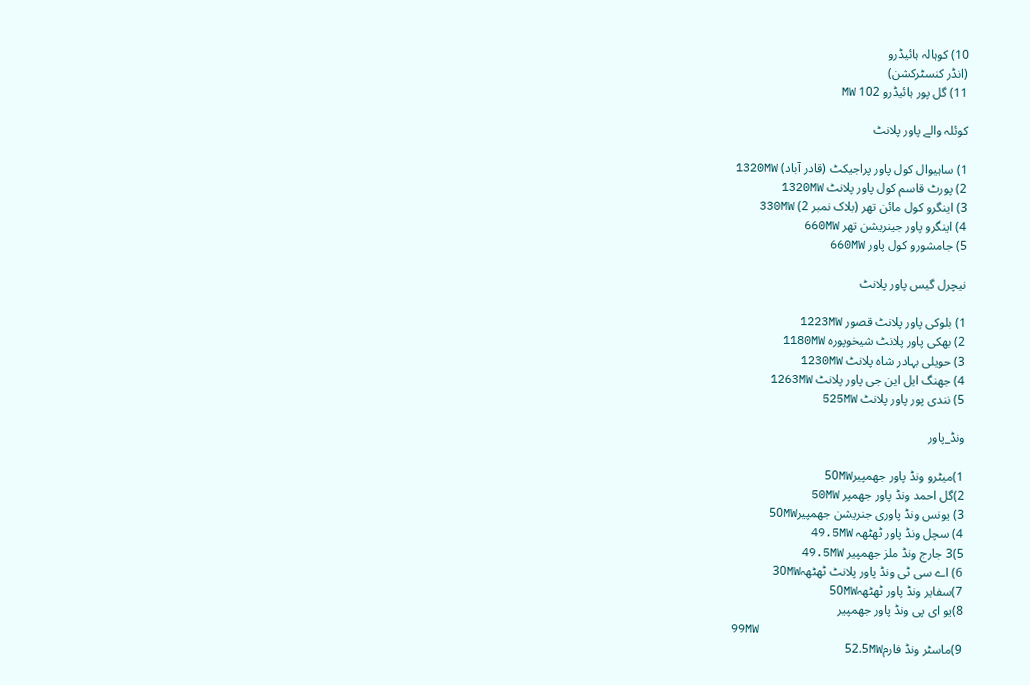10) کوہالہ ہائیڈرو
(انڈر کنسٹرکشن)
11) گل پور ہائیڈرو 102 MW

کوئلہ والے پاور پلانٹ

1) ساہیوال کول پاور پراجیکٹ (قادر آباد) 1320MW
2) پورٹ قاسم کول پاور پلانٹ 1320MW
3) اینگرو کول مائن تھر (بلاک نمبر 2) 330MW
4) اینگرو پاور جینریشن تھر 660MW
5) جامشورو کول پاور 660MW

نیچرل گیس پاور پلانٹ

1) بلوکی پاور پلانٹ قصور 1223MW
2) بھکی پاور پلانٹ شیخوپورہ 1180MW
3) حویلی بہادر شاہ پلانٹ 1230MW
4) جھنگ ایل این جی پاور پلانٹ 1263MW
5) نندی پور پاور پلانٹ 525MW

ونڈ_پاور

1)میٹرو ونڈ پاور جھمپیر50MW
2)گل احمد ونڈ پاور جھمپر 50MW
3) یونس ونڈ پاوری جنریشن جھمپیر50MW
4) سچل ونڈ پاور ٹھٹھہ 49.5MW
5)3 جارج ونڈ ملز جھمپیر 49.5MW
6) اے سی ٹی ونڈ پاور پلانٹ ٹھٹھہ30MW
7)سفایر ونڈ پاور ٹھٹھہ50MW
8)یو ای پی ونڈ پاور جھمپیر
99MW
9)ماسٹر ونڈ فارم52.5MW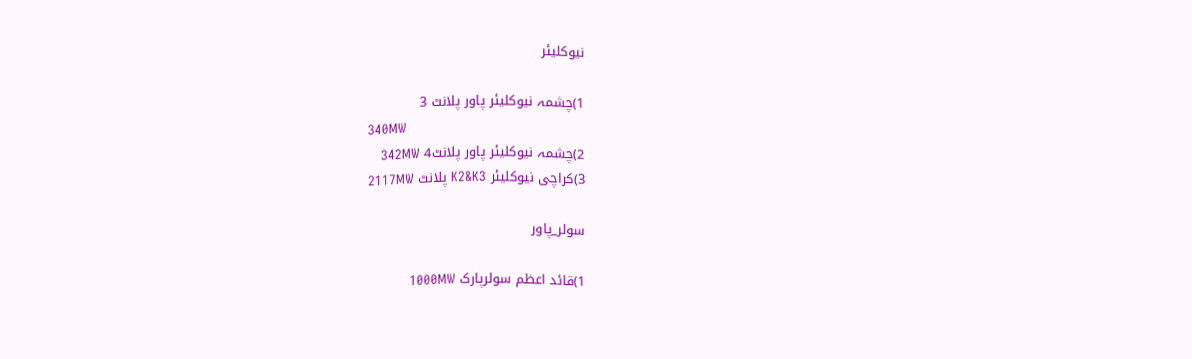نیوکلیئر

1)چشمہ نیوکلیئر پاور پلانٹ 3
340MW
2)چشمہ نیوکلیئر پاور پلانٹ4 342MW
3)کراچی نیوکلیئر K2&K3 پلانٹ 2117MW

سولر_پاور

1)قائد اعظم سولرپارک 1000MW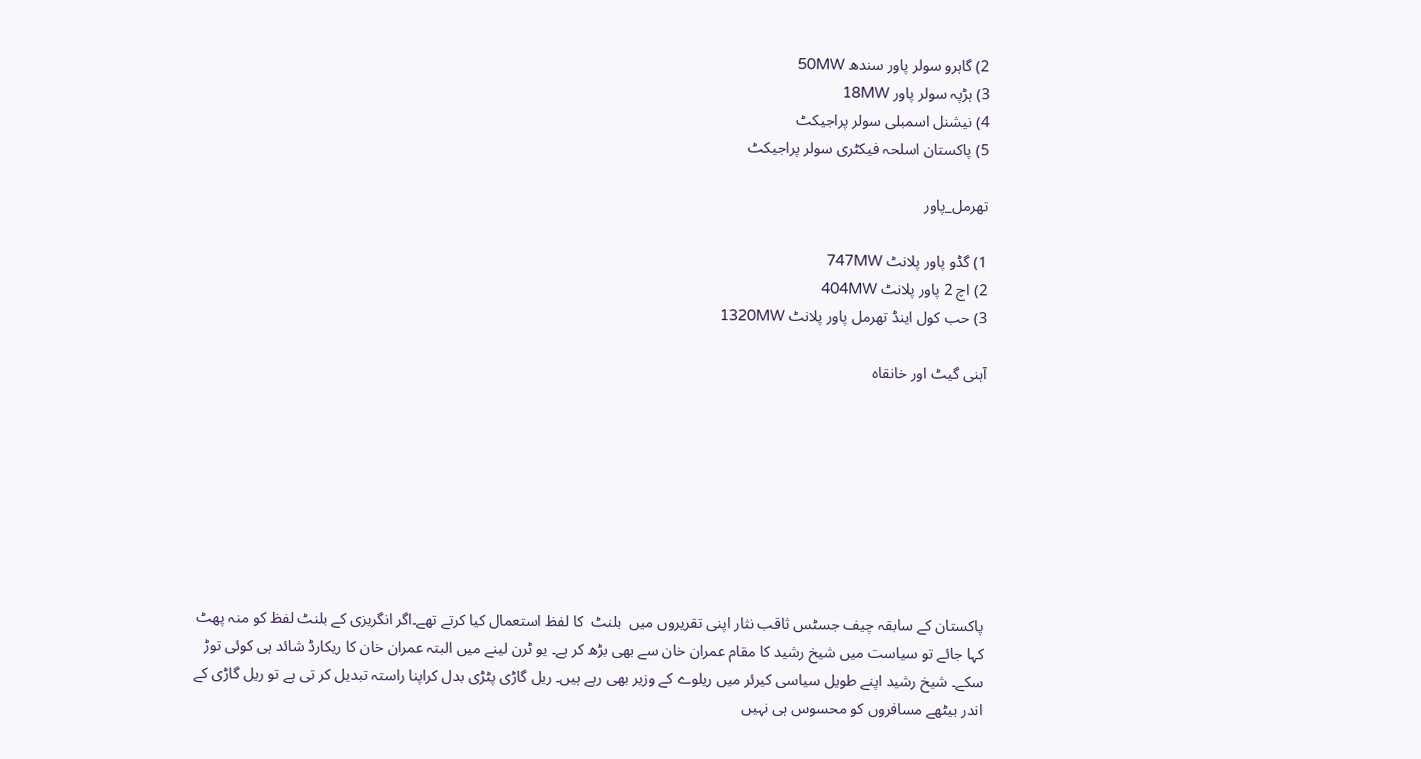2) گاہرو سولر پاور سندھ 50MW
3) ہڑپہ سولر پاور 18MW
4) نیشنل اسمبلی سولر پراجیکٹ
5) پاکستان اسلحہ فیکٹری سولر پراجیکٹ

تھرمل_پاور

1) گڈو پاور پلانٹ 747MW
2) اچ 2 پاور پلانٹ 404MW
3) حب کول اینڈ تھرمل پاور پلانٹ 1320MW

آہنی گیٹ اور خانقاہ








پاکستان کے سابقہ چیف جسٹس ثاقب نثار اپنی تقریروں میں  بلنٹ  کا لفظ استعمال کیا کرتے تھے۔اگر انگریزی کے بلنٹ لفظ کو منہ پھٹ کہا جائے تو سیاست میں شیخ رشید کا مقام عمران خان سے بھی بڑھ کر ہے۔ یو ٹرن لینے میں البتہ عمران خان کا ریکارڈ شائد ہی کوئی توڑ سکے۔ شیخ رشید اپنے طویل سیاسی کیرئر میں ریلوے کے وزیر بھی رہے ہیں۔ ریل گاڑی پٹڑی بدل کراپنا راستہ تبدیل کر تی ہے تو ریل گاڑی کے اندر بیٹھے مسافروں کو محسوس ہی نہیں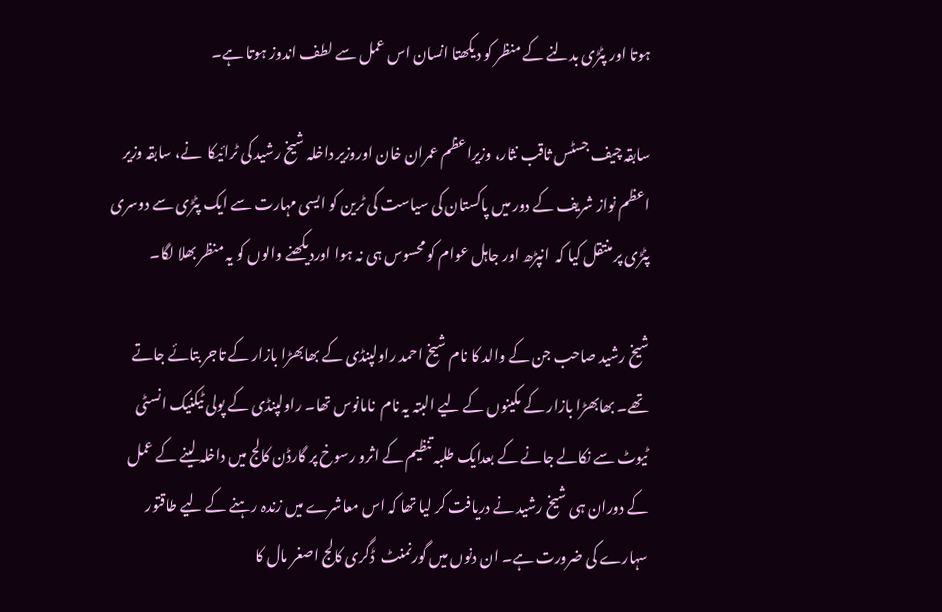ہوتا اور پٹڑی بدلنے کے منظر کو دیکھتا انسان اس عمل سے لطف اندوز ہوتا ہے۔

سابقہ چیف جسٹس ثاقب نثار، وزیراعظم عمران خان اوروزیر داخلہ شیخ رشید کی ٹرائیکا  نے، سابقہ وزیر اعظم نواز شریف کے دور میں پاکستان کی سیاست کی ٹرین کو ایسی مہارت سے ایک پٹڑی سے دوسری پٹڑی پر منتقل کیا کہ  انپڑھ اور جاہل عوام کو محسوس ہی نہ ہوا اوردیکھنے والوں کو یہ منظر بھلا لگا۔

شیخ رشید صاحب جن کے والد کا نام شیخ احمد راولپنڈی کے بھابھڑا بازار کے تاجر بتائے جاتے تھے۔ بھابھڑا بازار کے مکینوں کے لیے البتہ یہ نام  نامانوس تھا۔ راولپنڈی کے پولی ٹیکنیک انسٹی ٹیوٹ سے نکالے جانے کے بعدایک طلبہ تنظیم کے اثرو رسوخ پر گارڈن کالج میں داخلہ لینے کے عمل کے دوران ہی شیخ رشید نے دریافت کر لیا تھا کہ اس معاشرے میں زندہ رہنے کے لیے طاقتور سہارے کی ضرورت ہے۔ ان دنوں میں گورنمنٹ  ڈگری کالج اصغر مال کا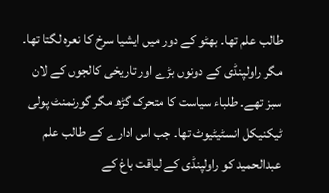طالب علم تھا۔ بھٹو کے دور میں ایشیا سرخ کا نعرہ لگتا تھا۔ مگر راولپنڈی کے دونوں بڑے اور تاریخی کالجوں کے لان سبز تھے۔ طلباء سیاست کا متحرک گڑھ مگر گورنمنٹ پولی ٹیکنیکل انسٹیٹیوٹ تھا۔ جب اس ادارے کے طالب علم  عبدالحمید کو راولپنڈی کے لیاقت باغ کے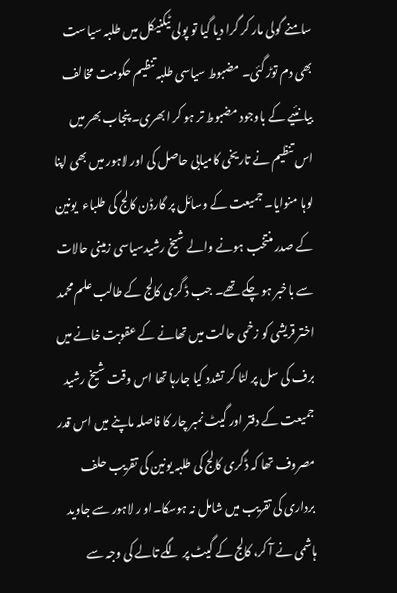سامنے گولی مار کر گرا دیا گیا تو پولی ٹیکنیکل میں طلبہ سیاست بھی دم توڑ گئی۔ مضبوط سیاسی طلبہ تنظیم حکومت مخالف بیانئیے کے باوجود مضبوط تر ہو کر ابھری۔ پنجاب بھر میں اس تنظیم نے تاریخی کامیابی حاصل کی اور لاہور میں بھی اپنا لوہا منوایا۔ جمیعت کے وسائل پر گارڈن کالج کی طلباء  یونین کے صدر منتخب ہونے والے شیخ رشیدسیاسی زمینی حالات سے باخبر ہو چکے تھے۔ جب ڈ گری کالج کے طالب علم محمد اختر قریشی کو زخمی حالت میں تھانے کے عقوبت خانے میں برف کی سل پر لٹا کر تشدد کیا جارہا تھا اس وقت شیخ رشید  جمیعت کے دفتر اور گیٹ نمبر چار کا فاصلہ ماپنے میں اس قدر مصروف تھا کہ ڈگری کالج کی طلبہ یونین کی تقریب حلف برداری کی تقریب میں شامل نہ ہوسکا۔او ر لاہور سے جاوید ہاشمی نے آ کر، کالج کے گیٹ پر لگے تالے کی وجہ سے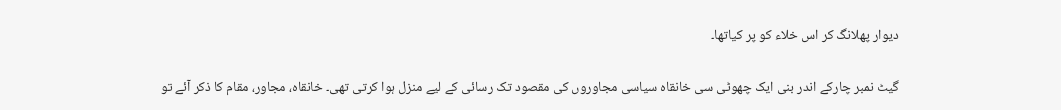دیوار پھلانگ کر اس خلاء کو پر کیاتھا۔

گیٹ نمبر چارکے اندر بنی ایک چھوٹی سی خانقاہ سیاسی مجاوروں کی مقصود تک رسائی کے لیے منزل ہوا کرتی تھی۔ خانقاہ، مجاور، مقام کا ذکر آئے تو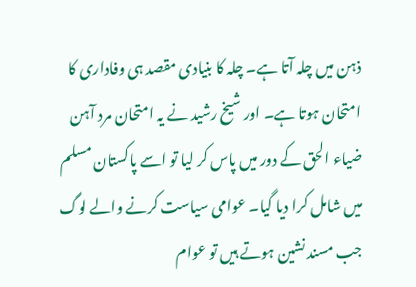ذہن میں چلہ آتا ہے۔ چلہ کا بنیادی مقصد ہی وفاداری کا امتحان ہوتا ہے۔ اور شیخ رشید نے یہ امتحان مرد آہن ضیاء الحق کے دور میں پاس کر لیا تو اسے پاکستان مسلم میں شامل کرا دیا گیا۔ عوامی سیاست کرنے والے لوگ جب مسند نشین ہوتے ہیں تو عوام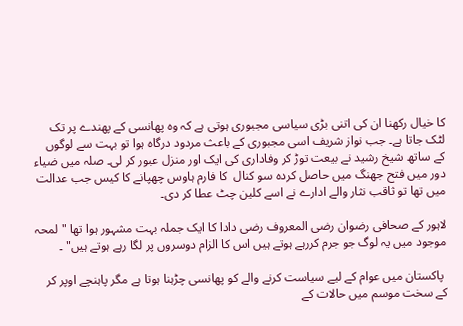کا خیال رکھنا ان کی اتنی بڑی سیاسی مجبوری ہوتی ہے کہ وہ پھانسی کے پھندے پر تک لٹک جاتا ہے۔ جب نواز شریف اسی مجبوری کے باعث مردود درگاہ ہوا تو بہت سے لوگوں کے ساتھ شیخ رشید نے بیعت توڑ کر وفاداری کی ایک اور منزل عبور کر لی۔ صلہ میں ضیاء دور میں فتح جھنگ میں حاصل کردہ سو کنال  کا فارم ہاوس چھپانے کا کیس جب عدالت میں تھا تو ثاقب نثار والے ادارے نے اسے کلین چٹ عطا کر دی۔

لاہور کے صحافی رضوان رضی المعروف رضی دادا کا ایک جملہ بہت مشہور ہوا تھا " لمحہ موجود میں یہ لوگ جو جرم کررہے ہوتے ہیں اس کا الزام دوسروں پر لگا رہے ہوتے ہیں" ۔

 پاکستان میں عوام کے لیے سیاست کرنے والے کو پھانسی چڑہنا ہوتا ہے مگر پاہنچے اوپر کر کے سخت موسم میں حالات کے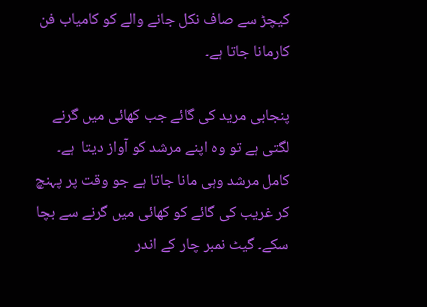کیچڑ سے صاف نکل جانے والے کو کامیاب فن کارمانا جاتا ہے۔

پنجابی مرید کی گائے جب کھائی میں گرنے لگتی ہے تو وہ اپنے مرشد کو آواز دیتا  ہے۔ کامل مرشد وہی مانا جاتا ہے جو وقت پر پہنچ کر غریب کی گائے کو کھائی میں گرنے سے بچا سکے۔ گیٹ نمبر چار کے اندر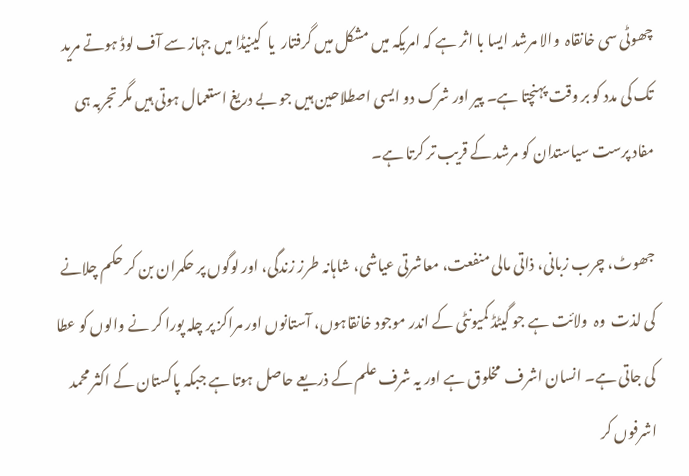چھوٹی سی خانقاہ  والا مرشد ایسا با اثر ہے کہ امریکہ میں مشکل میں گرفتار  یا  کینیڈا میں جہاز سے آف لوڈ ہوتے مرید تک کی مدد کو بر وقت پہنچتا ہے۔ پیر اور شرک دو ایسی اصطلاحین ہیں جو بے دریغ استعمال ہوتی ہیں مگر تجربہ ہی مفاد پرست سیاستدان کو مرشد کے قریب تر کرتا ہے۔

جھوٹ، چرب زبانی، ذاتی مالی منفعت، معاشرتی عیاشی، شاہانہ طرز زندگی، اور لوگوں پر حکمران بن کر حکم چلانے کی لذت  وہ  ولائت ہے جو گیٹڈ کمیونٹی کے اندر موجود خانقاہوں، آستانوں اور مراکز پر چلہ پورا کر نے والوں کو عطا کی جاتی ہے۔ انسان اشرف  مخلوق ہے اور یہ شرف علم کے ذریعے حاصل ہوتا ہے جبکہ پاکستان کے اکثر محمد اشرفوں کر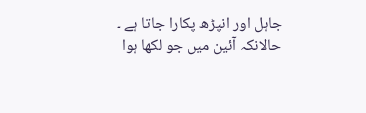جاہل اور انپڑھ پکارا جاتا ہے ۔ حالانکہ آئین میں جو لکھا ہوا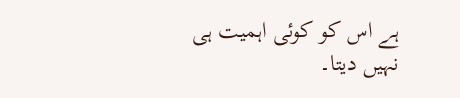ہے اس کو کوئی اہمیت ہی نہیں دیتا۔